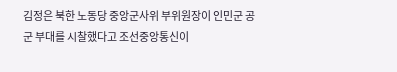김정은 북한 노동당 중앙군사위 부위원장이 인민군 공군 부대를 시찰했다고 조선중앙통신이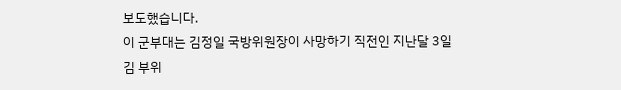보도했습니다.
이 군부대는 김정일 국방위원장이 사망하기 직전인 지난달 3일 김 부위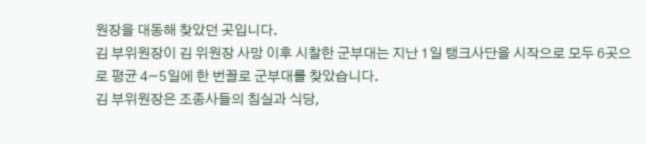원장을 대동해 찾았던 곳입니다.
김 부위원장이 김 위원장 사망 이후 시찰한 군부대는 지난 1일 탱크사단을 시작으로 모두 6곳으로 평균 4~5일에 한 번꼴로 군부대를 찾았습니다.
김 부위원장은 조종사들의 침실과 식당,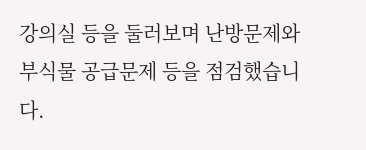강의실 등을 둘러보며 난방문제와 부식물 공급문제 등을 점검했습니다.